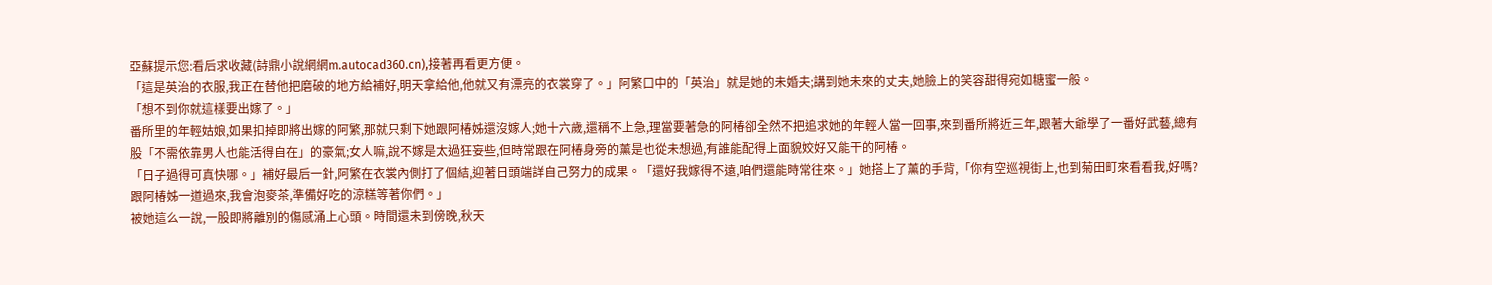亞蘇提示您:看后求收藏(詩鼎小說網網m.autocad360.cn),接著再看更方便。
「這是英治的衣服,我正在替他把磨破的地方給補好,明天拿給他,他就又有漂亮的衣裳穿了。」阿繁口中的「英治」就是她的未婚夫;講到她未來的丈夫,她臉上的笑容甜得宛如糖蜜一般。
「想不到你就這樣要出嫁了。」
番所里的年輕姑娘,如果扣掉即將出嫁的阿繁,那就只剩下她跟阿椿姊還沒嫁人;她十六歲,還稱不上急,理當要著急的阿椿卻全然不把追求她的年輕人當一回事,來到番所將近三年,跟著大爺學了一番好武藝,總有股「不需依靠男人也能活得自在」的豪氣;女人嘛,說不嫁是太過狂妄些,但時常跟在阿椿身旁的薰是也從未想過,有誰能配得上面貌姣好又能干的阿椿。
「日子過得可真快哪。」補好最后一針,阿繁在衣裳內側打了個結,迎著日頭端詳自己努力的成果。「還好我嫁得不遠,咱們還能時常往來。」她搭上了薰的手背,「你有空巡視街上,也到菊田町來看看我,好嗎?跟阿椿姊一道過來,我會泡麥茶,準備好吃的涼糕等著你們。」
被她這么一說,一股即將離別的傷感涌上心頭。時間還未到傍晚,秋天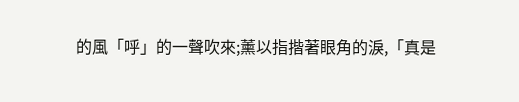的風「呼」的一聲吹來;薰以指揩著眼角的淚,「真是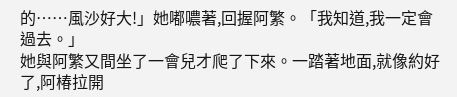的……風沙好大!」她嘟噥著,回握阿繁。「我知道,我一定會過去。」
她與阿繁又間坐了一會兒才爬了下來。一踏著地面,就像約好了,阿椿拉開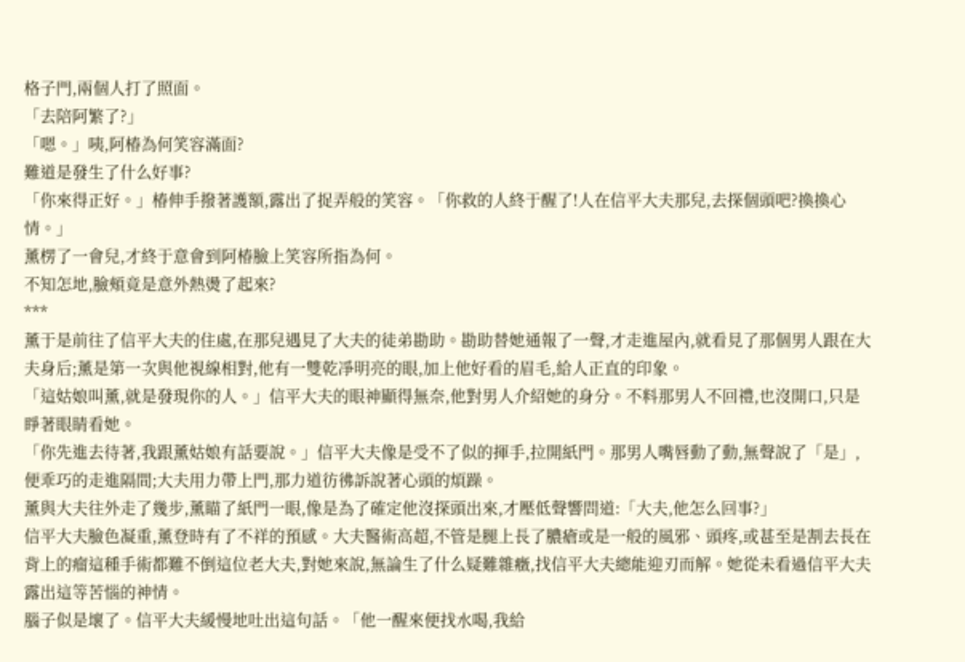格子門,兩個人打了照面。
「去陪阿繁了?」
「嗯。」咦,阿椿為何笑容滿面?
難道是發生了什么好事?
「你來得正好。」椿伸手撥著護額,露出了捉弄般的笑容。「你救的人終于醒了!人在信平大夫那兒,去探個頭吧?換換心情。」
薰楞了一會兒,才終于意會到阿椿臉上笑容所指為何。
不知怎地,臉頰竟是意外熱燙了起來?
***
薰于是前往了信平大夫的住處,在那兒遇見了大夫的徒弟勘助。勘助替她通報了一聲,才走進屋內,就看見了那個男人跟在大夫身后;薰是第一次與他視線相對,他有一雙乾凈明亮的眼,加上他好看的眉毛,給人正直的印象。
「這姑娘叫薰,就是發現你的人。」信平大夫的眼神顯得無奈,他對男人介紹她的身分。不料那男人不回禮,也沒開口,只是睜著眼睛看她。
「你先進去待著,我跟薰姑娘有話要說。」信平大夫像是受不了似的揮手,拉開紙門。那男人嘴唇動了動,無聲說了「是」,便乖巧的走進隔間;大夫用力帶上門,那力道彷彿訴說著心頭的煩躁。
薰與大夫往外走了幾步,薰瞄了紙門一眼,像是為了確定他沒探頭出來,才壓低聲響問道:「大夫,他怎么回事?」
信平大夫臉色凝重,薰登時有了不祥的預感。大夫醫術高超,不管是腿上長了膿瘡或是一般的風邪、頭疼,或甚至是割去長在背上的瘤這種手術都難不倒這位老大夫,對她來說,無論生了什么疑難雜癥,找信平大夫總能迎刃而解。她從未看過信平大夫露出這等苦惱的神情。
腦子似是壞了。信平大夫緩慢地吐出這句話。「他一醒來便找水喝,我給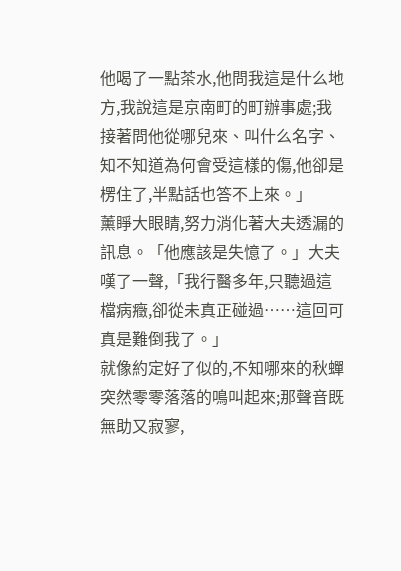他喝了一點茶水,他問我這是什么地方,我說這是京南町的町辦事處;我接著問他從哪兒來、叫什么名字、知不知道為何會受這樣的傷,他卻是楞住了,半點話也答不上來。」
薰睜大眼睛,努力消化著大夫透漏的訊息。「他應該是失憶了。」大夫嘆了一聲,「我行醫多年,只聽過這檔病癥,卻從未真正碰過……這回可真是難倒我了。」
就像約定好了似的,不知哪來的秋蟬突然零零落落的鳴叫起來;那聲音既無助又寂寥,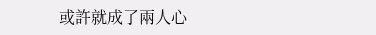或許就成了兩人心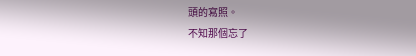頭的寫照。
不知那個忘了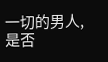一切的男人,是否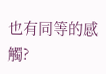也有同等的感觸?